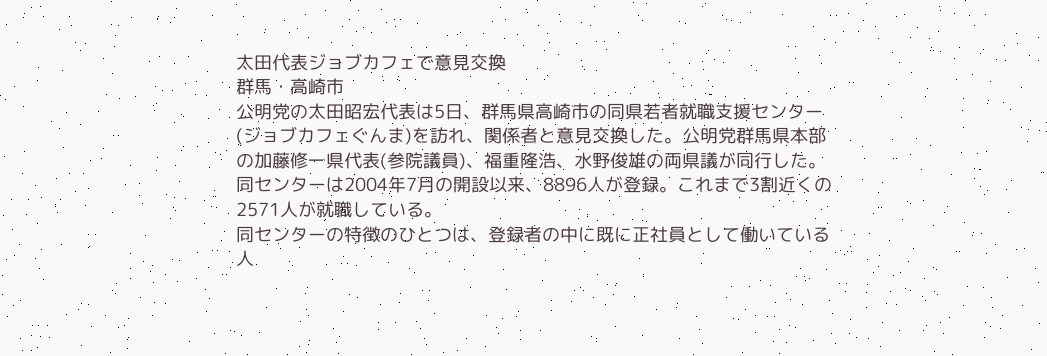太田代表ジョブカフェで意見交換
群馬・高崎市
公明党の太田昭宏代表は5日、群馬県高崎市の同県若者就職支援センター(ジョブカフェぐんま)を訪れ、関係者と意見交換した。公明党群馬県本部の加藤修一県代表(参院議員)、福重隆浩、水野俊雄の両県議が同行した。同センターは2004年7月の開設以来、8896人が登録。これまで3割近くの2571人が就職している。
同センターの特徴のひとつは、登録者の中に既に正社員として働いている人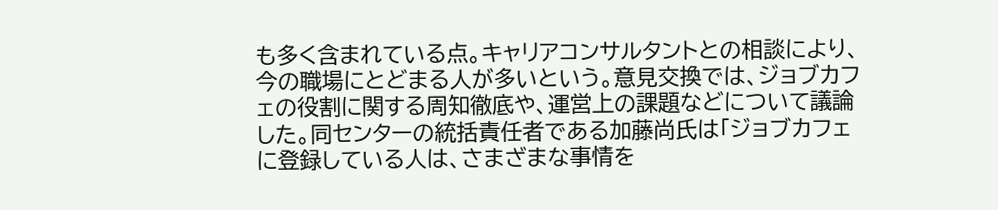も多く含まれている点。キャリアコンサルタントとの相談により、今の職場にとどまる人が多いという。意見交換では、ジョブカフェの役割に関する周知徹底や、運営上の課題などについて議論した。同センターの統括責任者である加藤尚氏は「ジョブカフェに登録している人は、さまざまな事情を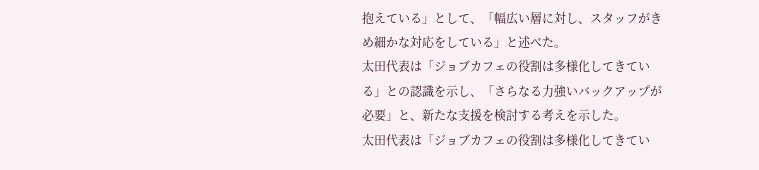抱えている」として、「幅広い層に対し、スタッフがきめ細かな対応をしている」と述べた。
太田代表は「ジョブカフェの役割は多様化してきている」との認識を示し、「さらなる力強いバックアップが必要」と、新たな支援を検討する考えを示した。
太田代表は「ジョブカフェの役割は多様化してきてい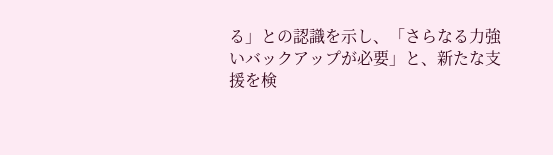る」との認識を示し、「さらなる力強いバックアップが必要」と、新たな支援を検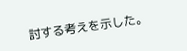討する考えを示した。